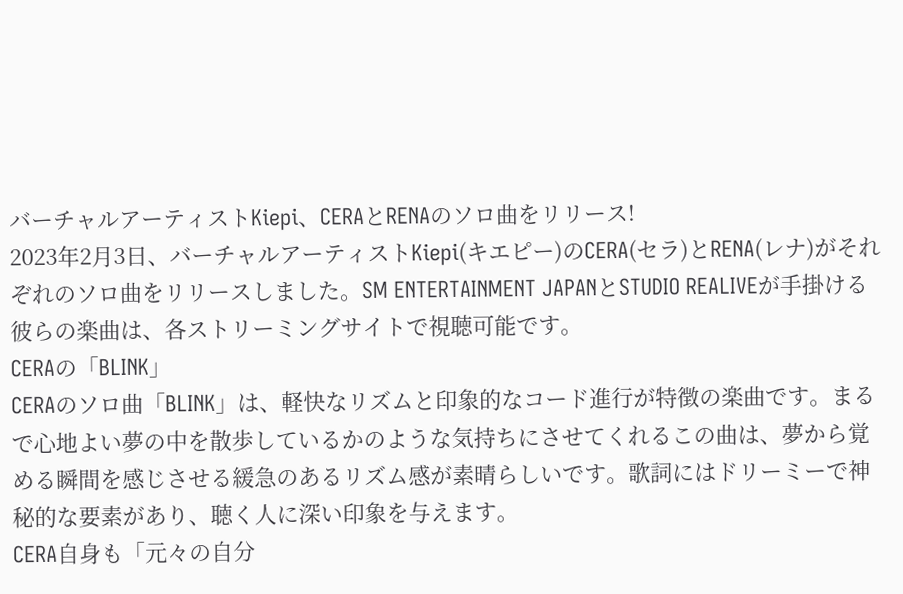バーチャルアーティストKiepi、CERAとRENAのソロ曲をリリース!
2023年2月3日、バーチャルアーティストKiepi(キエピー)のCERA(セラ)とRENA(レナ)がそれぞれのソロ曲をリリースしました。SM ENTERTAINMENT JAPANとSTUDIO REALIVEが手掛ける彼らの楽曲は、各ストリーミングサイトで視聴可能です。
CERAの「BLINK」
CERAのソロ曲「BLINK」は、軽快なリズムと印象的なコード進行が特徴の楽曲です。まるで心地よい夢の中を散歩しているかのような気持ちにさせてくれるこの曲は、夢から覚める瞬間を感じさせる緩急のあるリズム感が素晴らしいです。歌詞にはドリーミーで神秘的な要素があり、聴く人に深い印象を与えます。
CERA自身も「元々の自分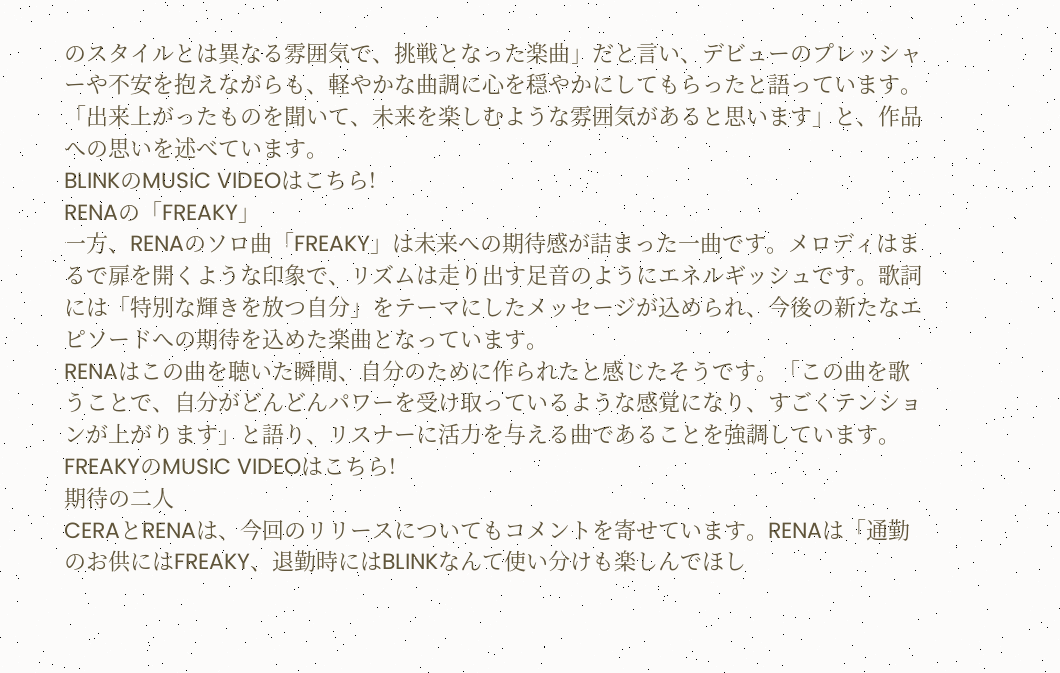のスタイルとは異なる雰囲気で、挑戦となった楽曲」だと言い、デビューのプレッシャーや不安を抱えながらも、軽やかな曲調に心を穏やかにしてもらったと語っています。「出来上がったものを聞いて、未来を楽しむような雰囲気があると思います」と、作品への思いを述べています。
BLINKのMUSIC VIDEOはこちら!
RENAの「FREAKY」
一方、RENAのソロ曲「FREAKY」は未来への期待感が詰まった一曲です。メロディはまるで扉を開くような印象で、リズムは走り出す足音のようにエネルギッシュです。歌詞には「特別な輝きを放つ自分」をテーマにしたメッセージが込められ、今後の新たなエピソードへの期待を込めた楽曲となっています。
RENAはこの曲を聴いた瞬間、自分のために作られたと感じたそうです。「この曲を歌うことで、自分がどんどんパワーを受け取っているような感覚になり、すごくテンションが上がります」と語り、リスナーに活力を与える曲であることを強調しています。
FREAKYのMUSIC VIDEOはこちら!
期待の二人
CERAとRENAは、今回のリリースについてもコメントを寄せています。RENAは「通勤のお供にはFREAKY、退勤時にはBLINKなんて使い分けも楽しんでほし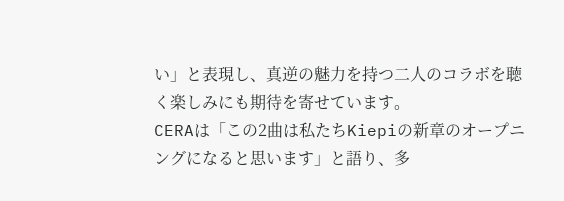い」と表現し、真逆の魅力を持つ二人のコラボを聴く楽しみにも期待を寄せています。
CERAは「この2曲は私たちKiepiの新章のオープニングになると思います」と語り、多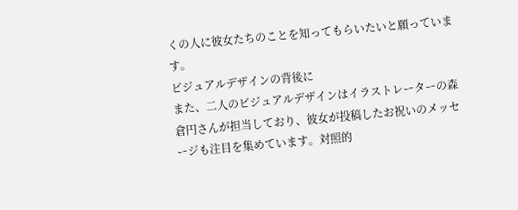くの人に彼女たちのことを知ってもらいたいと願っています。
ビジュアルデザインの背後に
また、二人のビジュアルデザインはイラストレーターの森倉円さんが担当しており、彼女が投稿したお祝いのメッセージも注目を集めています。対照的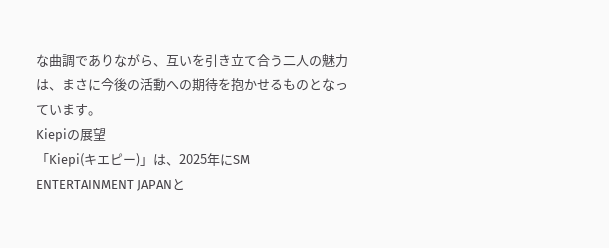な曲調でありながら、互いを引き立て合う二人の魅力は、まさに今後の活動への期待を抱かせるものとなっています。
Kiepiの展望
「Kiepi(キエピー)」は、2025年にSM ENTERTAINMENT JAPANと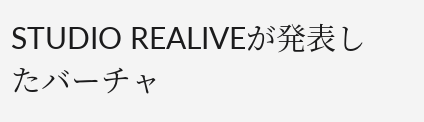STUDIO REALIVEが発表したバーチャ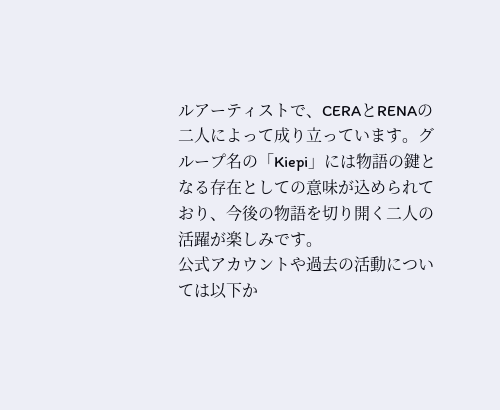ルアーティストで、CERAとRENAの二人によって成り立っています。グループ名の「Kiepi」には物語の鍵となる存在としての意味が込められており、今後の物語を切り開く二人の活躍が楽しみです。
公式アカウントや過去の活動については以下か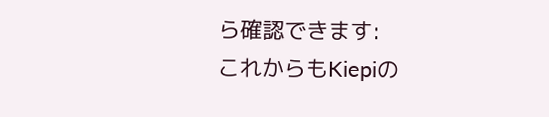ら確認できます:
これからもKiepiの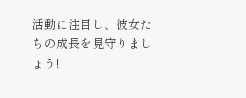活動に注目し、彼女たちの成長を見守りましょう!